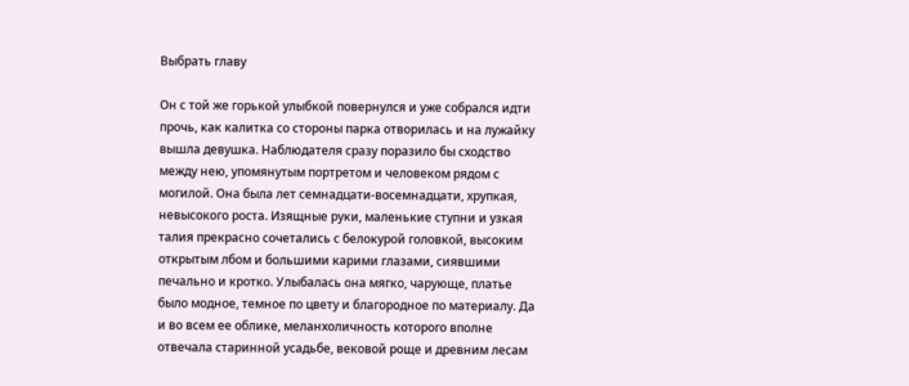Выбрать главу

Он с той же горькой улыбкой повернулся и уже собрался идти прочь, как калитка со стороны парка отворилась и на лужайку вышла девушка. Наблюдателя сразу поразило бы сходство между нею, упомянутым портретом и человеком рядом с могилой. Она была лет семнадцати-восемнадцати, хрупкая, невысокого роста. Изящные руки, маленькие ступни и узкая талия прекрасно сочетались с белокурой головкой, высоким открытым лбом и большими карими глазами, сиявшими печально и кротко. Улыбалась она мягко, чарующе, платье было модное, темное по цвету и благородное по материалу. Да и во всем ее облике, меланхоличность которого вполне отвечала старинной усадьбе, вековой роще и древним лесам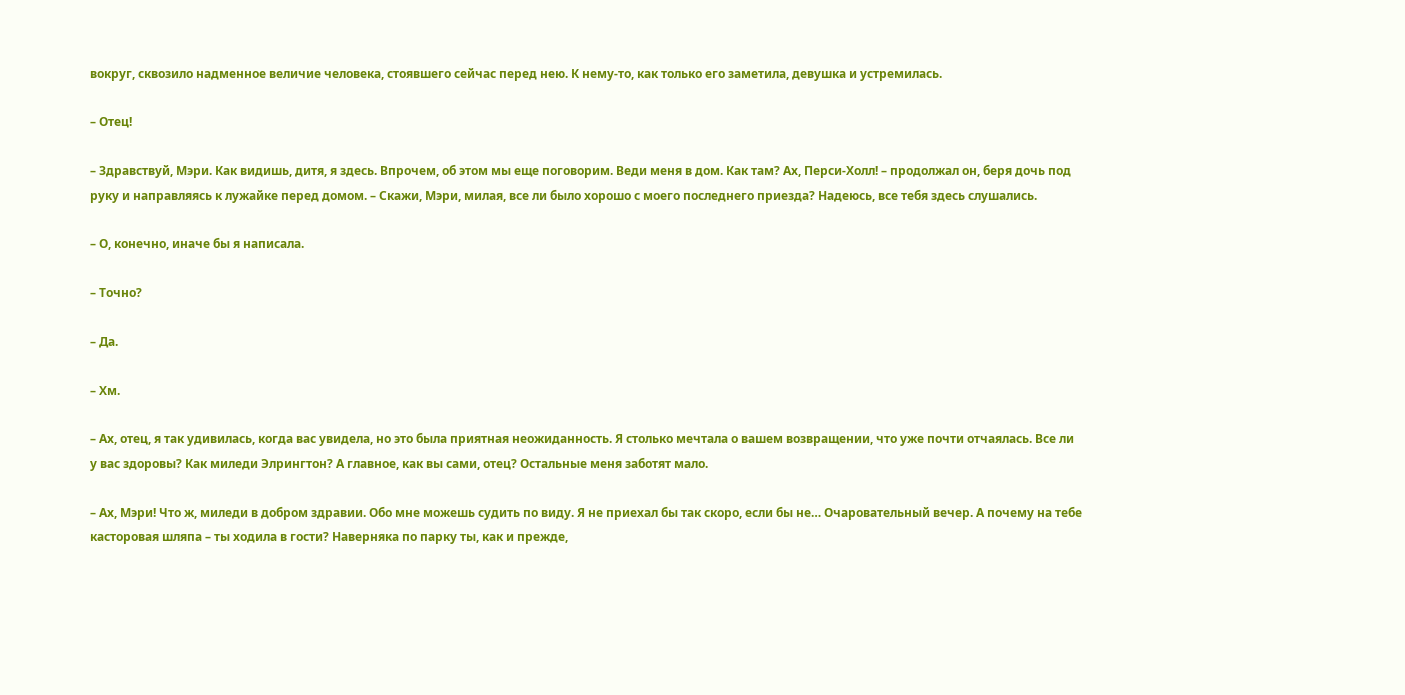вокруг, сквозило надменное величие человека, стоявшего сейчас перед нею. К нему-то, как только его заметила, девушка и устремилась.

– Отец!

– Здравствуй, Мэри. Как видишь, дитя, я здесь. Впрочем, об этом мы еще поговорим. Веди меня в дом. Как там? Ах, Перси-Холл! – продолжал он, беря дочь под руку и направляясь к лужайке перед домом. – Скажи, Мэри, милая, все ли было хорошо с моего последнего приезда? Надеюсь, все тебя здесь слушались.

– О, конечно, иначе бы я написала.

– Точно?

– Да.

– Хм.

– Ах, отец, я так удивилась, когда вас увидела, но это была приятная неожиданность. Я столько мечтала о вашем возвращении, что уже почти отчаялась. Все ли у вас здоровы? Как миледи Элрингтон? А главное, как вы сами, отец? Остальные меня заботят мало.

– Ах, Мэри! Что ж, миледи в добром здравии. Обо мне можешь судить по виду. Я не приехал бы так скоро, если бы не… Очаровательный вечер. А почему на тебе касторовая шляпа – ты ходила в гости? Наверняка по парку ты, как и прежде,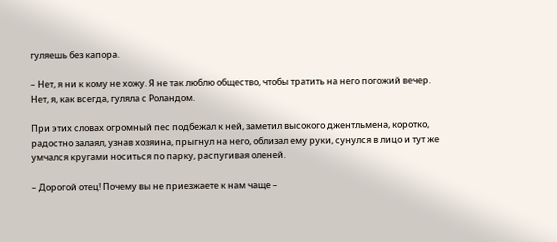гуляешь без капора.

– Нет, я ни к кому не хожу. Я не так люблю общество, чтобы тратить на него погожий вечер. Нет, я, как всегда, гуляла с Роландом.

При этих словах огромный пес подбежал к ней, заметил высокого джентльмена, коротко, радостно залаял, узнав хозяина, прыгнул на него, облизал ему руки, сунулся в лицо и тут же умчался кругами носиться по парку, распугивая оленей.

– Дорогой отец! Почему вы не приезжаете к нам чаще –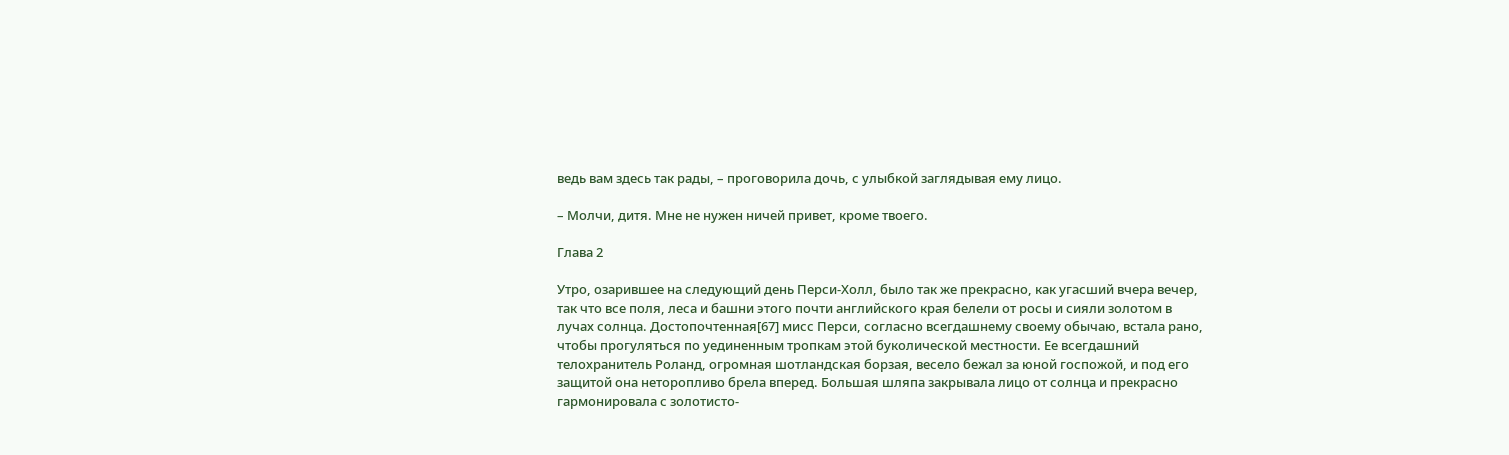ведь вам здесь так рады, – проговорила дочь, с улыбкой заглядывая ему лицо.

– Молчи, дитя. Мне не нужен ничей привет, кроме твоего.

Глава 2

Утро, озарившее на следующий день Перси-Холл, было так же прекрасно, как угасший вчера вечер, так что все поля, леса и башни этого почти английского края белели от росы и сияли золотом в лучах солнца. Достопочтенная[67] мисс Перси, согласно всегдашнему своему обычаю, встала рано, чтобы прогуляться по уединенным тропкам этой буколической местности. Ее всегдашний телохранитель Роланд, огромная шотландская борзая, весело бежал за юной госпожой, и под его защитой она неторопливо брела вперед. Большая шляпа закрывала лицо от солнца и прекрасно гармонировала с золотисто-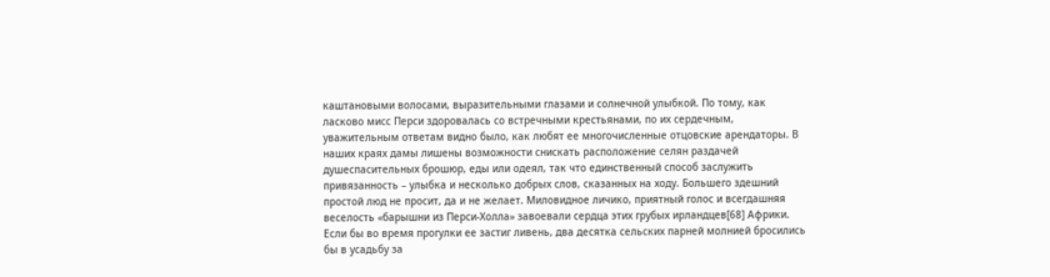каштановыми волосами, выразительными глазами и солнечной улыбкой. По тому, как ласково мисс Перси здоровалась со встречными крестьянами, по их сердечным, уважительным ответам видно было, как любят ее многочисленные отцовские арендаторы. В наших краях дамы лишены возможности снискать расположение селян раздачей душеспасительных брошюр, еды или одеял, так что единственный способ заслужить привязанность – улыбка и несколько добрых слов, сказанных на ходу. Большего здешний простой люд не просит, да и не желает. Миловидное личико, приятный голос и всегдашняя веселость «барышни из Перси-Холла» завоевали сердца этих грубых ирландцев[68] Африки. Если бы во время прогулки ее застиг ливень, два десятка сельских парней молнией бросились бы в усадьбу за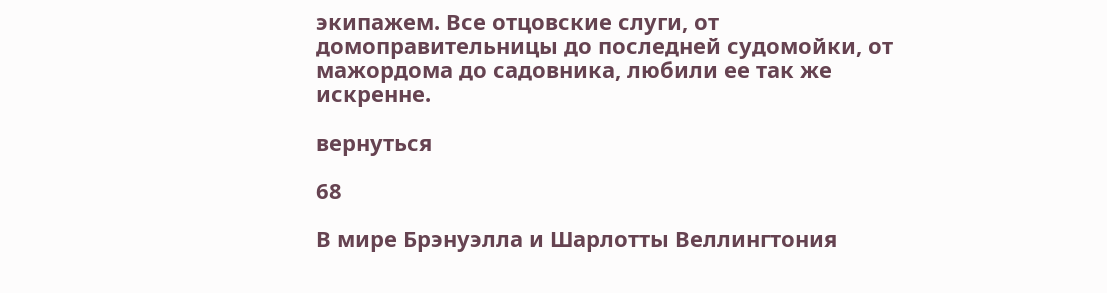экипажем. Все отцовские слуги, от домоправительницы до последней судомойки, от мажордома до садовника, любили ее так же искренне.

вернуться

68

В мире Брэнуэлла и Шарлотты Веллингтония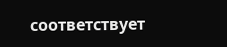соответствует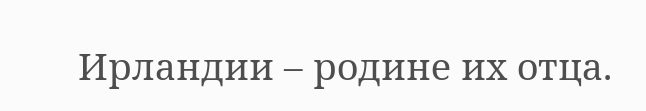Ирландии – родине их отца.